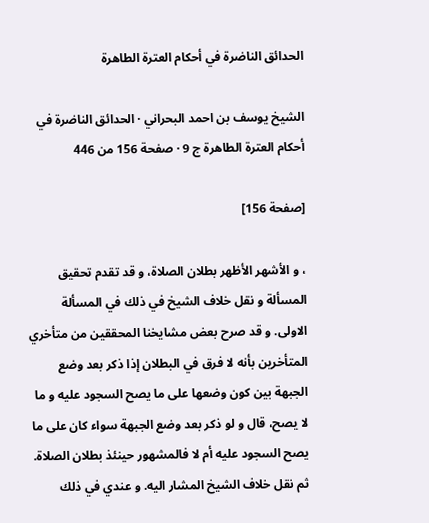الحدائق الناضرة في أحكام العترة الطاهرة

الشيخ يوسف بن احمد البحراني · الحدائق الناضرة في أحكام العترة الطاهرة ج 9 · صفحة 156 من 446

[صفحة 156]

، و الأشهر الأظهر بطلان الصلاة، و قد تقدم تحقيق المسألة و نقل خلاف الشيخ في ذلك في المسألة الاولى. و قد صرح بعض مشايخنا المحققين من متأخري المتأخرين بأنه لا فرق في البطلان إذا ذكر بعد وضع الجبهة بين كون وضعها على ما يصح السجود عليه و ما لا يصح، قال و لو ذكر بعد وضع الجبهة سواء كان على ما يصح السجود عليه أم لا فالمشهور حينئذ بطلان الصلاة. ثم نقل خلاف الشيخ المشار اليه. و عندي في ذلك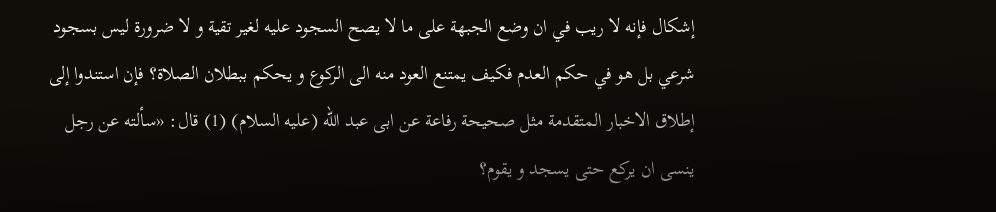إشكال فإنه لا ريب في ان وضع الجبهة على ما لا يصح السجود عليه لغير تقية و لا ضرورة ليس بسجود شرعي بل هو في حكم العدم فكيف يمتنع العود منه الى الركوع و يحكم ببطلان الصلاة؟ فإن استندوا إلى إطلاق الاخبار المتقدمة مثل صحيحة رفاعة عن ابى عبد الله (عليه السلام) (1) قال: «سألته عن رجل ينسى ان يركع حتى يسجد و يقوم؟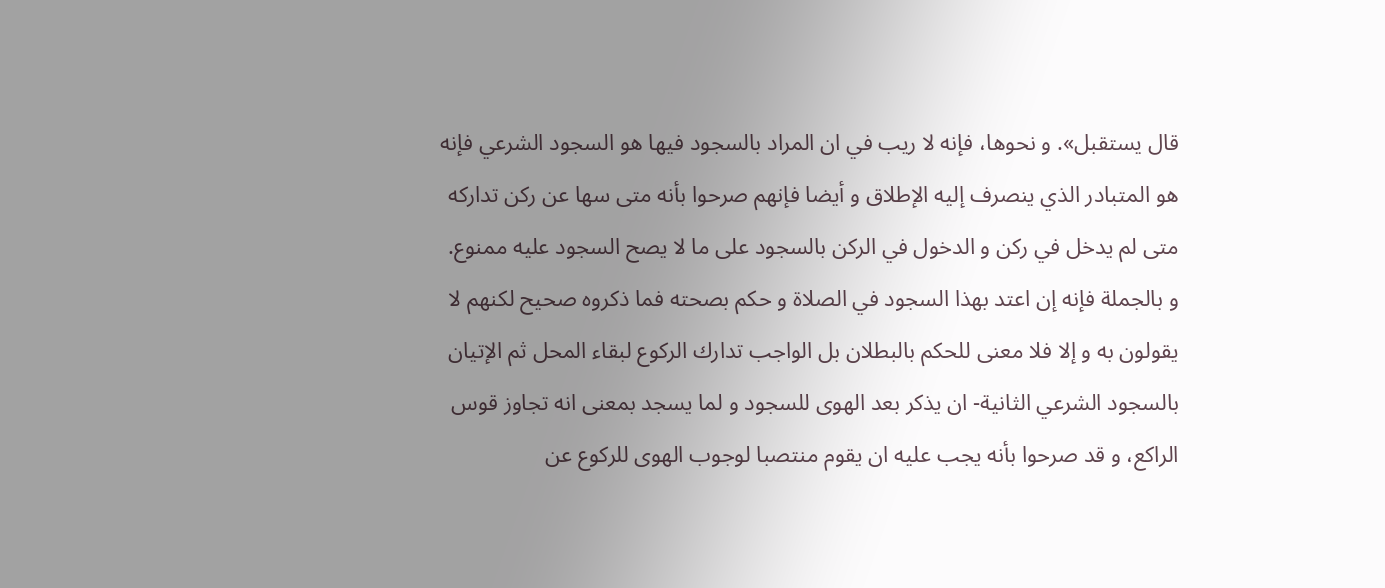قال يستقبل». و نحوها، فإنه لا ريب في ان المراد بالسجود فيها هو السجود الشرعي فإنه هو المتبادر الذي ينصرف إليه الإطلاق و أيضا فإنهم صرحوا بأنه متى سها عن ركن تداركه متى لم يدخل في ركن و الدخول في الركن بالسجود على ما لا يصح السجود عليه ممنوع. و بالجملة فإنه إن اعتد بهذا السجود في الصلاة و حكم بصحته فما ذكروه صحيح لكنهم لا يقولون به و إلا فلا معنى للحكم بالبطلان بل الواجب تدارك الركوع لبقاء المحل ثم الإتيان بالسجود الشرعي الثانية- ان يذكر بعد الهوى للسجود و لما يسجد بمعنى انه تجاوز قوس الراكع، و قد صرحوا بأنه يجب عليه ان يقوم منتصبا لوجوب الهوى للركوع عن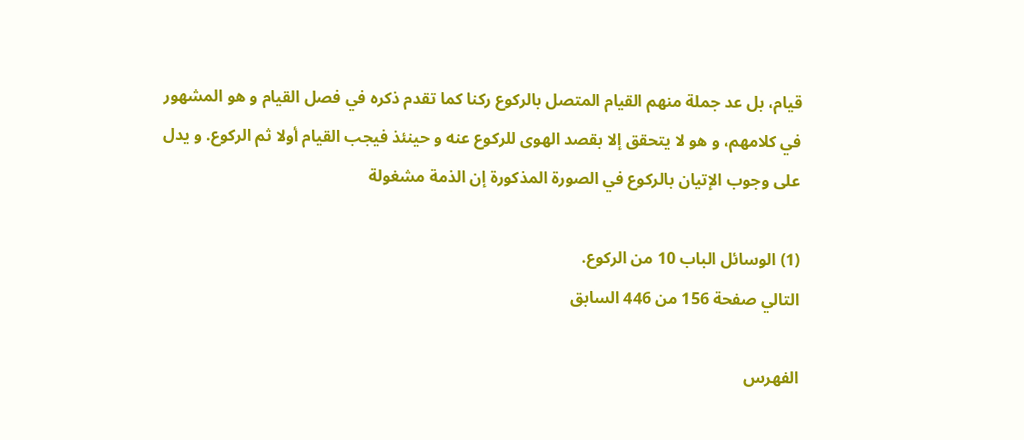قيام، بل عد جملة منهم القيام المتصل بالركوع ركنا كما تقدم ذكره في فصل القيام و هو المشهور في كلامهم، و هو لا يتحقق إلا بقصد الهوى للركوع عنه و حينئذ فيجب القيام أولا ثم الركوع. و يدل على وجوب الإتيان بالركوع في الصورة المذكورة إن الذمة مشغولة

(1) الوسائل الباب 10 من الركوع.
التالي صفحة 156 من 446 السابق

الفهرس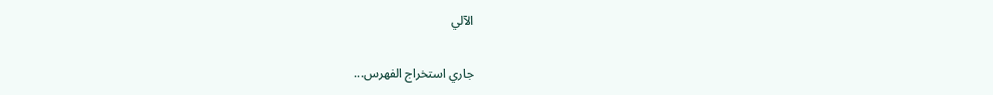الآلي

جاري استخراج الفهرس...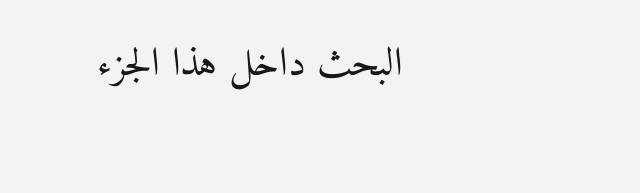البحث داخل هذا الجزء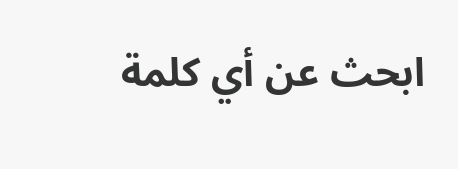ابحث عن أي كلمة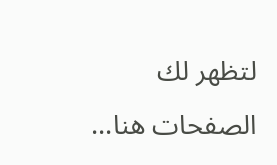لتظهر لك الصفحات هنا...